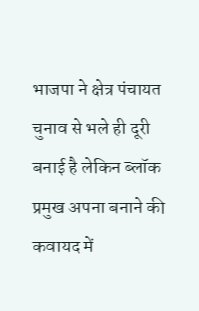भाजपा ने क्षेत्र पंचायत चुनाव से भले ही दूरी बनाई है लेकिन ब्लॉक प्रमुख अपना बनाने की कवायद में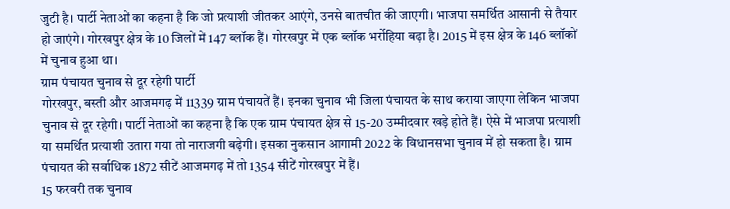जुटी है। पार्टी नेताओं का कहना है कि जो प्रत्याशी जीतकर आएंगे, उनसे बातचीत की जाएगी। भाजपा समर्थित आसानी से तैयार हो जाएंगे। गोरखपुर क्षेत्र के 10 जिलों में 147 ब्लॉक हैं। गोरखपुर में एक ब्लॉक भर्रोहिया बढ़ा है। 2015 में इस क्षेत्र के 146 ब्लॉकों में चुनाव हुआ था।
ग्राम पंचायत चुनाव से दूर रहेगी पार्टी
गोरखपुर, बस्ती और आजमगढ़ में 11339 ग्राम पंचायतें हैं। इनका चुनाव भी जिला पंचायत के साथ कराया जाएगा लेकिन भाजपा चुनाव से दूर रहेगी। पार्टी नेताओं का कहना है कि एक ग्राम पंचायत क्षेत्र से 15-20 उम्मीदवार खड़े होते हैं। ऐसे में भाजपा प्रत्याशी या समर्थित प्रत्याशी उतारा गया तो नाराजगी बढ़ेगी। इसका नुकसान आगामी 2022 के विधानसभा चुनाव में हो सकता है। ग्राम पंचायत की सर्वाधिक 1872 सीटें आजमगढ़ में तो 1354 सीटें गोरखपुर में हैं।
15 फरवरी तक चुनाव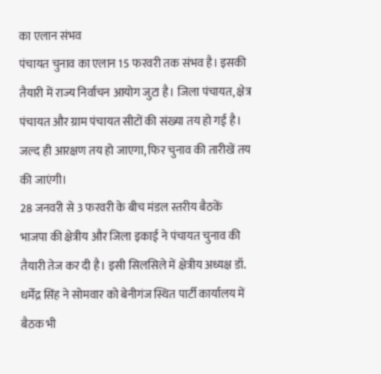का एलान संभव
पंचायत चुनाव का एलान 15 फरवरी तक संभव है। इसकी तैयारी में राज्य निर्वाचन आयोग जुटा है। जिला पंचायत, क्षेत्र पंचायत और ग्राम पंचायत सीटों की संख्या तय हो गई है। जल्द ही आरक्षण तय हो जाएगा, फिर चुनाव की तारीखें तय की जाएंगी।
28 जनवरी से 3 फरवरी के बीच मंडल स्तरीय बैठकें
भाजपा की क्षेत्रीय और जिला इकाई ने पंचायत चुनाव की तैयारी तेज कर दी है। इसी सिलसिले में क्षेत्रीय अध्यक्ष डॉ. धर्मेंद्र सिंह ने सोमवार को बेनीगंज स्थित पार्टी कार्यालय में बैठक भी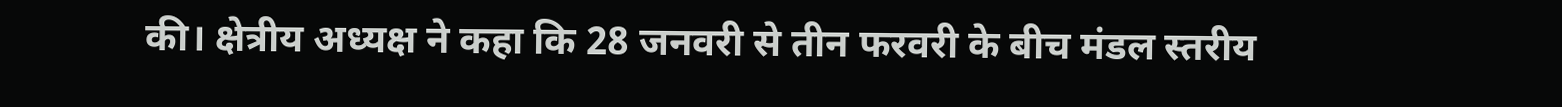की। क्षेत्रीय अध्यक्ष ने कहा कि 28 जनवरी से तीन फरवरी के बीच मंडल स्तरीय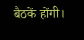बैठकें होंगी।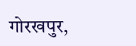गोरखपुर,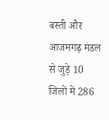बस्ती और आजमगढ़ मंडल से जुड़े 10 जिलों में 286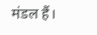मंडल हैं।